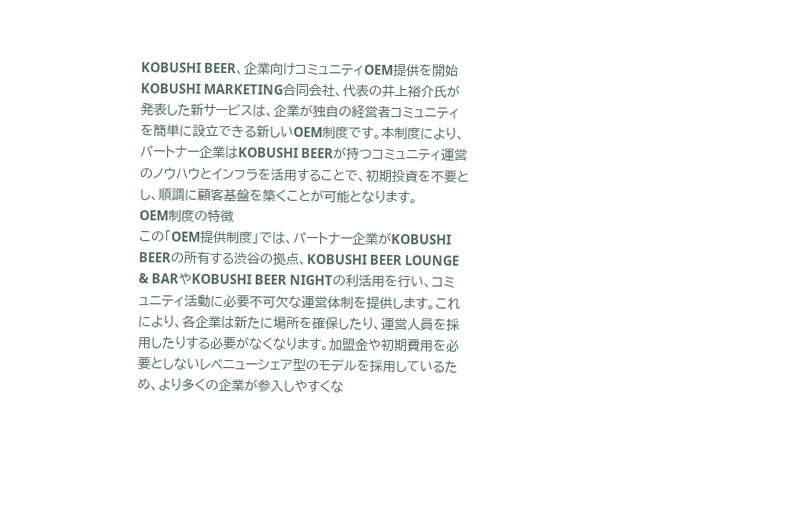KOBUSHI BEER、企業向けコミュニティOEM提供を開始
KOBUSHI MARKETING合同会社、代表の井上裕介氏が発表した新サービスは、企業が独自の経営者コミュニティを簡単に設立できる新しいOEM制度です。本制度により、パートナー企業はKOBUSHI BEERが持つコミュニティ運営のノウハウとインフラを活用することで、初期投資を不要とし、順調に顧客基盤を築くことが可能となります。
OEM制度の特徴
この「OEM提供制度」では、パートナー企業がKOBUSHI BEERの所有する渋谷の拠点、KOBUSHI BEER LOUNGE & BARやKOBUSHI BEER NIGHTの利活用を行い、コミュニティ活動に必要不可欠な運営体制を提供します。これにより、各企業は新たに場所を確保したり、運営人員を採用したりする必要がなくなります。加盟金や初期費用を必要としないレベニューシェア型のモデルを採用しているため、より多くの企業が参入しやすくな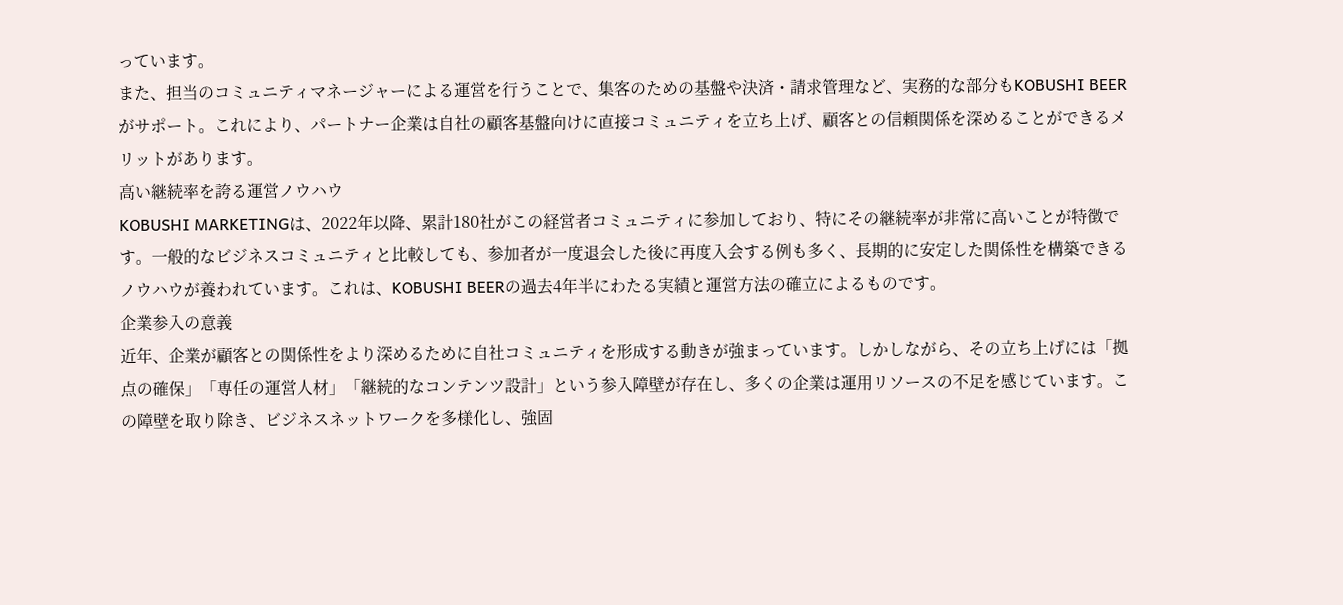っています。
また、担当のコミュニティマネージャーによる運営を行うことで、集客のための基盤や決済・請求管理など、実務的な部分もKOBUSHI BEERがサポート。これにより、パートナー企業は自社の顧客基盤向けに直接コミュニティを立ち上げ、顧客との信頼関係を深めることができるメリットがあります。
高い継続率を誇る運営ノウハウ
KOBUSHI MARKETINGは、2022年以降、累計180社がこの経営者コミュニティに参加しており、特にその継続率が非常に高いことが特徴です。一般的なビジネスコミュニティと比較しても、参加者が一度退会した後に再度入会する例も多く、長期的に安定した関係性を構築できるノウハウが養われています。これは、KOBUSHI BEERの過去4年半にわたる実績と運営方法の確立によるものです。
企業参入の意義
近年、企業が顧客との関係性をより深めるために自社コミュニティを形成する動きが強まっています。しかしながら、その立ち上げには「拠点の確保」「専任の運営人材」「継続的なコンテンツ設計」という参入障壁が存在し、多くの企業は運用リソースの不足を感じています。この障壁を取り除き、ビジネスネットワークを多様化し、強固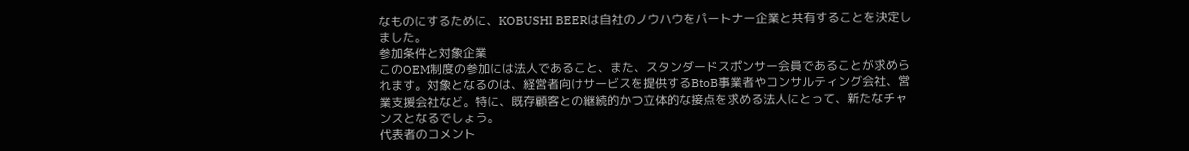なものにするために、KOBUSHI BEERは自社のノウハウをパートナー企業と共有することを決定しました。
参加条件と対象企業
このOEM制度の参加には法人であること、また、スタンダードスポンサー会員であることが求められます。対象となるのは、経営者向けサービスを提供するBtoB事業者やコンサルティング会社、営業支援会社など。特に、既存顧客との継続的かつ立体的な接点を求める法人にとって、新たなチャンスとなるでしょう。
代表者のコメント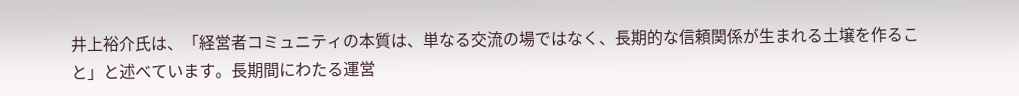井上裕介氏は、「経営者コミュニティの本質は、単なる交流の場ではなく、長期的な信頼関係が生まれる土壌を作ること」と述べています。長期間にわたる運営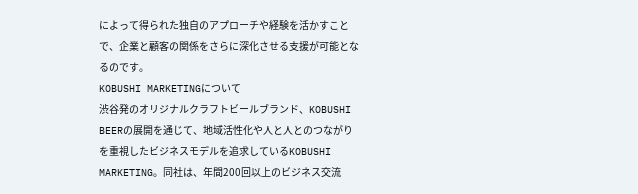によって得られた独自のアプローチや経験を活かすことで、企業と顧客の関係をさらに深化させる支援が可能となるのです。
KOBUSHI MARKETINGについて
渋谷発のオリジナルクラフトビールブランド、KOBUSHI BEERの展開を通じて、地域活性化や人と人とのつながりを重視したビジネスモデルを追求しているKOBUSHI MARKETING。同社は、年間200回以上のビジネス交流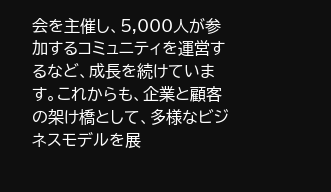会を主催し、5,000人が参加するコミュニティを運営するなど、成長を続けています。これからも、企業と顧客の架け橋として、多様なビジネスモデルを展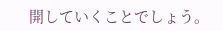開していくことでしょう。